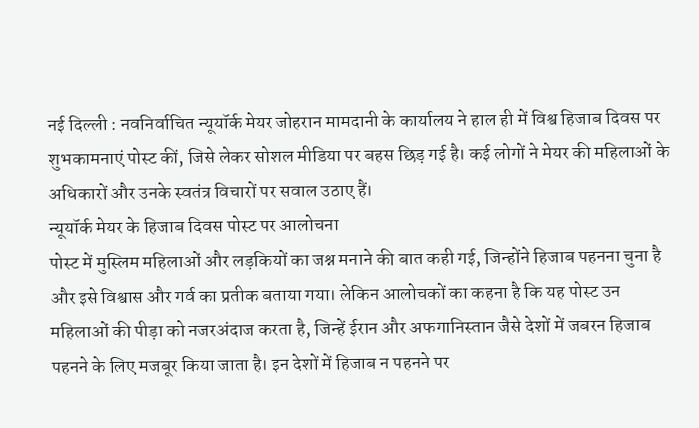नई दिल्ली : नवनिर्वाचित न्यूयॉर्क मेयर जोहरान मामदानी के कार्यालय ने हाल ही में विश्व हिजाब दिवस पर शुभकामनाएं पोस्ट कीं, जिसे लेकर सोशल मीडिया पर बहस छिड़ गई है। कई लोगों ने मेयर की महिलाओं के अधिकारों और उनके स्वतंत्र विचारों पर सवाल उठाए हैं।
न्यूयॉर्क मेयर के हिजाब दिवस पोस्ट पर आलोचना
पोस्ट में मुस्लिम महिलाओं और लड़कियों का जश्न मनाने की बात कही गई, जिन्होंने हिजाब पहनना चुना है और इसे विश्वास और गर्व का प्रतीक बताया गया। लेकिन आलोचकों का कहना है कि यह पोस्ट उन महिलाओं की पीड़ा को नजरअंदाज करता है, जिन्हें ईरान और अफगानिस्तान जैसे देशों में जबरन हिजाब पहनने के लिए मजबूर किया जाता है। इन देशों में हिजाब न पहनने पर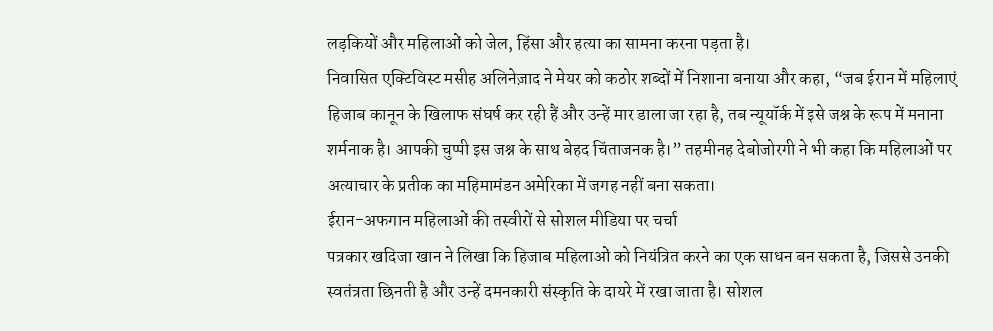लड़कियों और महिलाओं को जेल, हिंसा और हत्या का सामना करना पड़ता है।
निवासित एक्टिविस्ट मसीह अलिनेज़ाद ने मेयर को कठोर शब्दों में निशाना बनाया और कहा, “जब ईरान में महिलाएं हिजाब कानून के खिलाफ संघर्ष कर रही हैं और उन्हें मार डाला जा रहा है, तब न्यूयॉर्क में इसे जश्न के रूप में मनाना शर्मनाक है। आपकी चुप्पी इस जश्न के साथ बेहद चिंताजनक है।” तहमीनह देबोजोरगी ने भी कहा कि महिलाओं पर अत्याचार के प्रतीक का महिमामंडन अमेरिका में जगह नहीं बना सकता।
ईरान-अफगान महिलाओं की तस्वीरों से सोशल मीडिया पर चर्चा
पत्रकार खदिजा खान ने लिखा कि हिजाब महिलाओं को नियंत्रित करने का एक साधन बन सकता है, जिससे उनकी स्वतंत्रता छिनती है और उन्हें दमनकारी संस्कृति के दायरे में रखा जाता है। सोशल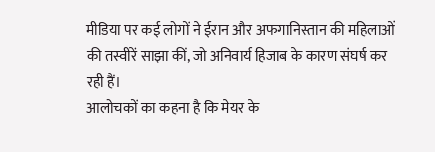मीडिया पर कई लोगों ने ईरान और अफगानिस्तान की महिलाओं की तस्वीरें साझा कीं, जो अनिवार्य हिजाब के कारण संघर्ष कर रही हैं।
आलोचकों का कहना है कि मेयर के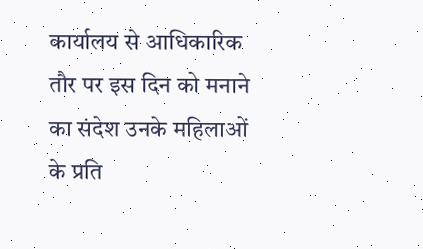कार्यालय से आधिकारिक तौर पर इस दिन को मनाने का संदेश उनके महिलाओं के प्रति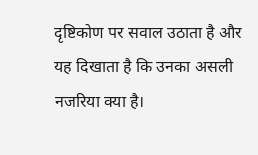दृष्टिकोण पर सवाल उठाता है और यह दिखाता है कि उनका असली नजरिया क्या है।